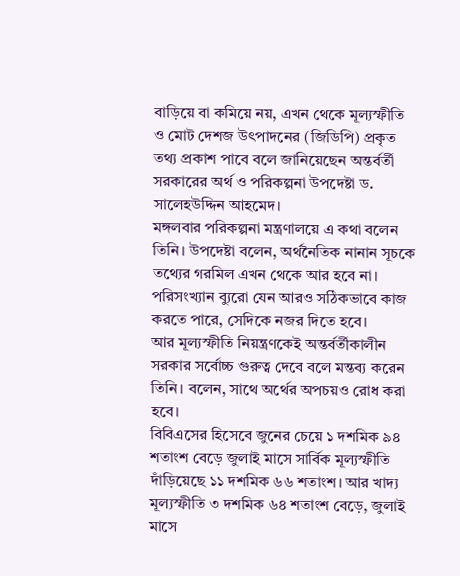বাড়িয়ে বা কমিয়ে নয়, এখন থেকে মূল্যস্ফীতি ও মোট দেশজ উৎপাদনের (জিডিপি) প্রকৃত তথ্য প্রকাশ পাবে বলে জানিয়েছেন অন্তর্বর্তী সরকারের অর্থ ও পরিকল্পনা উপদেষ্টা ড. সালেহউদ্দিন আহমেদ।
মঙ্গলবার পরিকল্পনা মন্ত্রণালয়ে এ কথা বলেন তিনি। উপদেষ্টা বলেন, অর্থনৈতিক নানান সূচকে তথ্যের গরমিল এখন থেকে আর হবে না। পরিসংখ্যান ব্যুরো যেন আরও সঠিকভাবে কাজ করতে পারে, সেদিকে নজর দিতে হবে।
আর মূল্যস্ফীতি নিয়ন্ত্রণকেই অন্তর্বর্তীকালীন সরকার সর্বোচ্চ গুরুত্ব দেবে বলে মন্তব্য করেন তিনি। বলেন, সাথে অর্থের অপচয়ও রোধ করা হবে।
বিবিএসের হিসেবে জুনের চেয়ে ১ দশমিক ৯৪ শতাংশ বেড়ে জুলাই মাসে সার্বিক মূল্যস্ফীতি দাঁড়িয়েছে ১১ দশমিক ৬৬ শতাংশ। আর খাদ্য মূল্যস্ফীতি ৩ দশমিক ৬৪ শতাংশ বেড়ে, জুলাই মাসে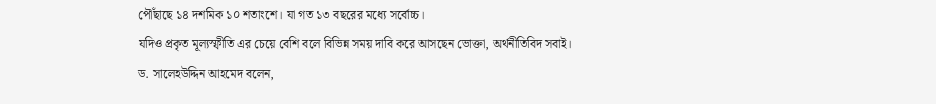পৌঁছাছে ১৪ দশমিক ১০ শতাংশে। যা গত ১৩ বছরের মধ্যে সর্বোচ্চ।
যদিও প্রকৃত মূল্যস্ফীতি এর চেয়ে বেশি বলে বিভিন্ন সময় দাবি করে আসছেন ভোক্তা, অর্থনীতিবিদ সবাই।
ড. সালেহউদ্দিন আহমেদ বলেন,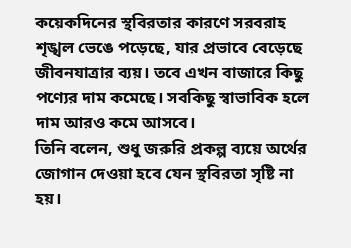কয়েকদিনের স্থবিরতার কারণে সরবরাহ শৃঙ্খল ভেঙে পড়েছে, যার প্রভাবে বেড়েছে জীবনযাত্রার ব্যয়। তবে এখন বাজারে কিছু পণ্যের দাম কমেছে। সবকিছু স্বাভাবিক হলে দাম আরও কমে আসবে।
তিনি বলেন, শুধু জরুরি প্রকল্প ব্যয়ে অর্থের জোগান দেওয়া হবে যেন স্থবিরতা সৃষ্টি না হয়।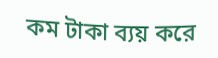কম টাকা ব্যয় করে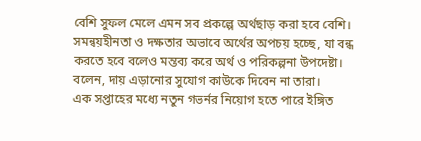বেশি সুফল মেলে এমন সব প্রকল্পে অর্থছাড় করা হবে বেশি।
সমন্বয়হীনতা ও দক্ষতার অভাবে অর্থের অপচয় হচ্ছে, যা বন্ধ করতে হবে বলেও মন্তব্য করে অর্থ ও পরিকল্পনা উপদেষ্টা। বলেন, দায় এড়ানোর সুযোগ কাউকে দিবেন না তারা।
এক সপ্তাহের মধ্যে নতুন গভর্নর নিয়োগ হতে পারে ইঙ্গিত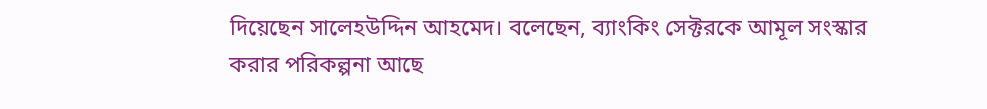দিয়েছেন সালেহউদ্দিন আহমেদ। বলেছেন, ব্যাংকিং সেক্টরকে আমূল সংস্কার করার পরিকল্পনা আছে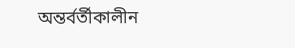অন্তর্বর্তীকালীন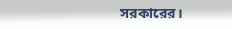সরকারের।